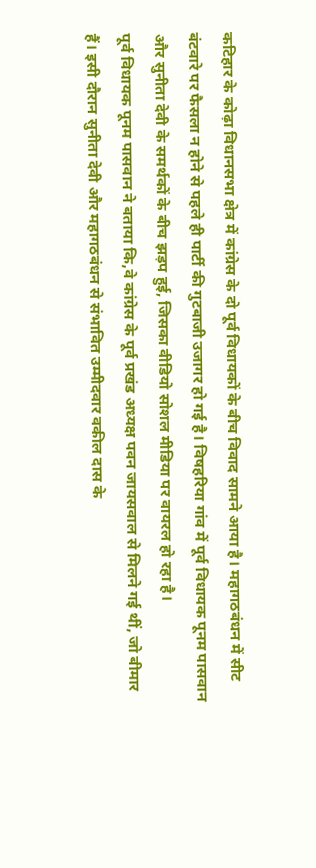कटिहार के कोढ़ा विधानसभा क्षेत्र में कांग्रेस के दो पूर्व विधायकों के बीच विवाद सामने आया है। महागठबंधन में सीट बंटवारे पर फैसला न होने से पहले ही पार्टी की गुटबाजी उजागर हो गई है। विषहरिया गांव में पूर्व विधायक पूनम पासवान और सुनीता देवी के समर्थकों के बीच झड़प हुई, जिसका वीडियो सोशल मीडिया पर वायरल हो रहा है।
पूर्व विधायक पूनम पासवान ने बताया कि,वे कांग्रेस के पूर्व प्रखंड अध्यक्ष पवन जायसवाल से मिलने गई थीं, जो बीमार हैं। इसी दौरान सुनीता देवी और महागठबंधन से संभावित उम्मीदवार वकील दास के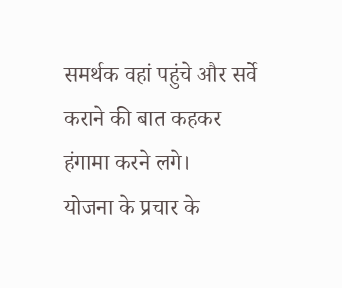समर्थक वहां पहुंचे और सर्वे कराने की बात कहकर हंगामा करने लगे।
योजना के प्रचार के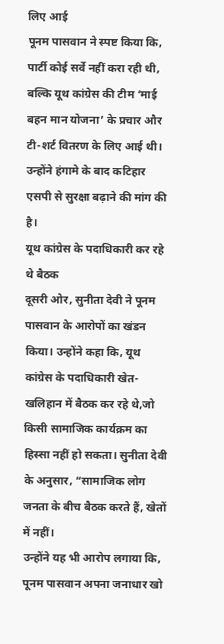लिए आई
पूनम पासवान ने स्पष्ट किया कि, पार्टी कोई सर्वे नहीं करा रही थी, बल्कि यूथ कांग्रेस की टीम ‘माई बहन मान योजना’ के प्रचार और टी-शर्ट वितरण के लिए आई थी। उन्होंने हंगामे के बाद कटिहार एसपी से सुरक्षा बढ़ाने की मांग की है।
यूथ कांग्रेस के पदाधिकारी कर रहे थे बैठक
दूसरी ओर, सुनीता देवी ने पूनम पासवान के आरोपों का खंडन किया। उन्होंने कहा कि, यूथ कांग्रेस के पदाधिकारी खेत-खलिहान में बैठक कर रहे थे,जो किसी सामाजिक कार्यक्रम का हिस्सा नहीं हो सकता। सुनीता देवी के अनुसार, “सामाजिक लोग जनता के बीच बैठक करते हैं, खेतों में नहीं।
उन्होंने यह भी आरोप लगाया कि, पूनम पासवान अपना जनाधार खो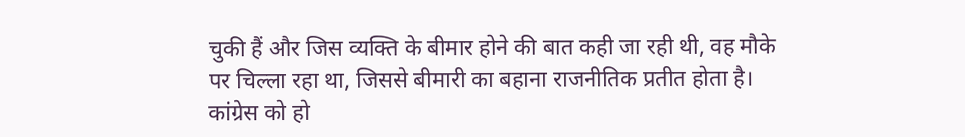चुकी हैं और जिस व्यक्ति के बीमार होने की बात कही जा रही थी, वह मौके पर चिल्ला रहा था, जिससे बीमारी का बहाना राजनीतिक प्रतीत होता है।
कांग्रेस को हो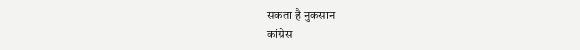सकता है नुकसान
कांग्रेस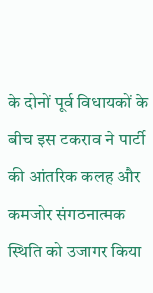के दोनों पूर्व विधायकों के बीच इस टकराव ने पार्टी की आंतरिक कलह और कमजोर संगठनात्मक स्थिति को उजागर किया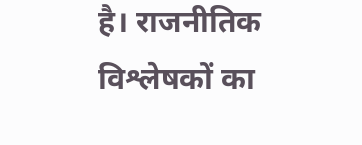है। राजनीतिक विश्लेषकों का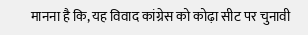मानना है कि, यह विवाद कांग्रेस को कोढ़ा सीट पर चुनावी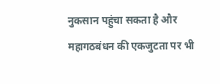नुकसान पहुंचा सकता है और महागठबंधन की एकजुटता पर भी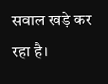सवाल खड़े कर रहा है।